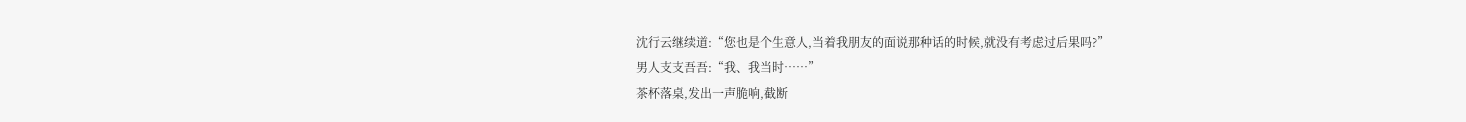沈行云继续道:“您也是个生意人,当着我朋友的面说那种话的时候,就没有考虑过后果吗?”
男人支支吾吾:“我、我当时……”
茶杯落桌,发出一声脆响,截断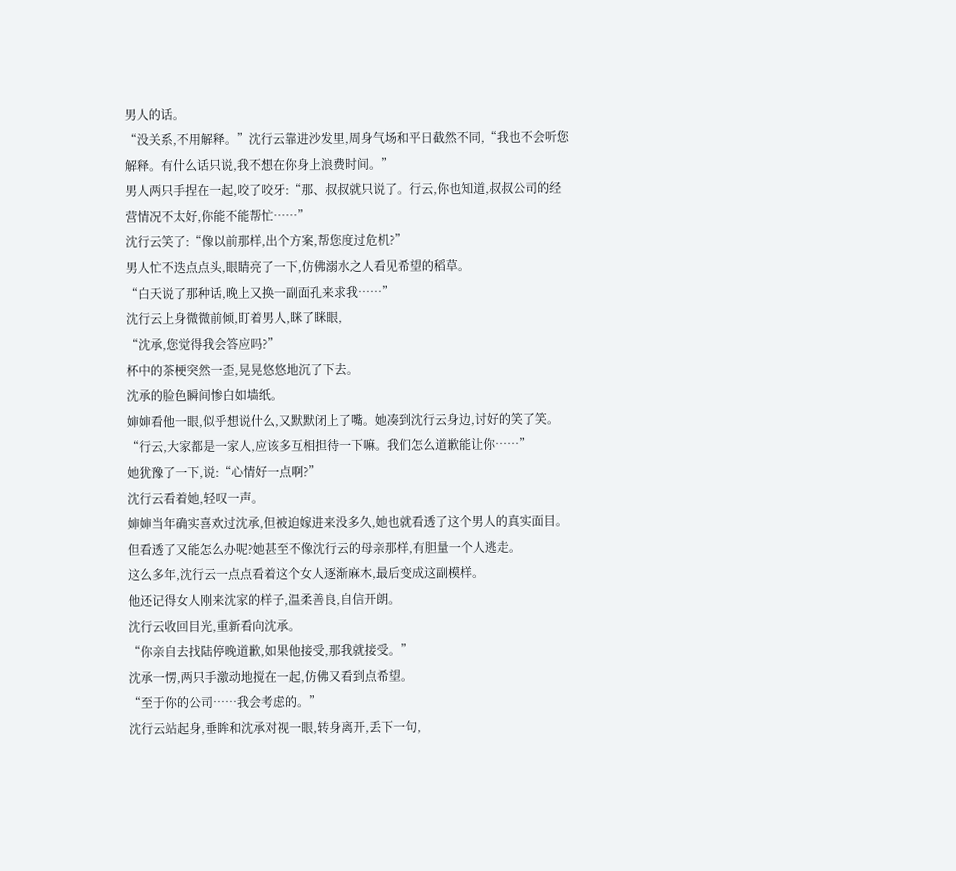男人的话。
“没关系,不用解释。”沈行云靠进沙发里,周身气场和平日截然不同,“我也不会听您解释。有什么话只说,我不想在你身上浪费时间。”
男人两只手捏在一起,咬了咬牙:“那、叔叔就只说了。行云,你也知道,叔叔公司的经营情况不太好,你能不能帮忙……”
沈行云笑了:“像以前那样,出个方案,帮您度过危机?”
男人忙不迭点点头,眼睛亮了一下,仿佛溺水之人看见希望的稻草。
“白天说了那种话,晚上又换一副面孔来求我……”
沈行云上身微微前倾,盯着男人,眯了眯眼,
“沈承,您觉得我会答应吗?”
杯中的茶梗突然一歪,晃晃悠悠地沉了下去。
沈承的脸色瞬间惨白如墙纸。
婶婶看他一眼,似乎想说什么,又默默闭上了嘴。她凑到沈行云身边,讨好的笑了笑。
“行云,大家都是一家人,应该多互相担待一下嘛。我们怎么道歉能让你……”
她犹豫了一下,说:“心情好一点啊?”
沈行云看着她,轻叹一声。
婶婶当年确实喜欢过沈承,但被迫嫁进来没多久,她也就看透了这个男人的真实面目。
但看透了又能怎么办呢?她甚至不像沈行云的母亲那样,有胆量一个人逃走。
这么多年,沈行云一点点看着这个女人逐渐麻木,最后变成这副模样。
他还记得女人刚来沈家的样子,温柔善良,自信开朗。
沈行云收回目光,重新看向沈承。
“你亲自去找陆停晚道歉,如果他接受,那我就接受。”
沈承一愣,两只手激动地搅在一起,仿佛又看到点希望。
“至于你的公司……我会考虑的。”
沈行云站起身,垂眸和沈承对视一眼,转身离开,丢下一句,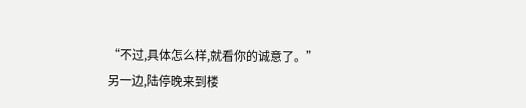“不过,具体怎么样,就看你的诚意了。”
另一边,陆停晚来到楼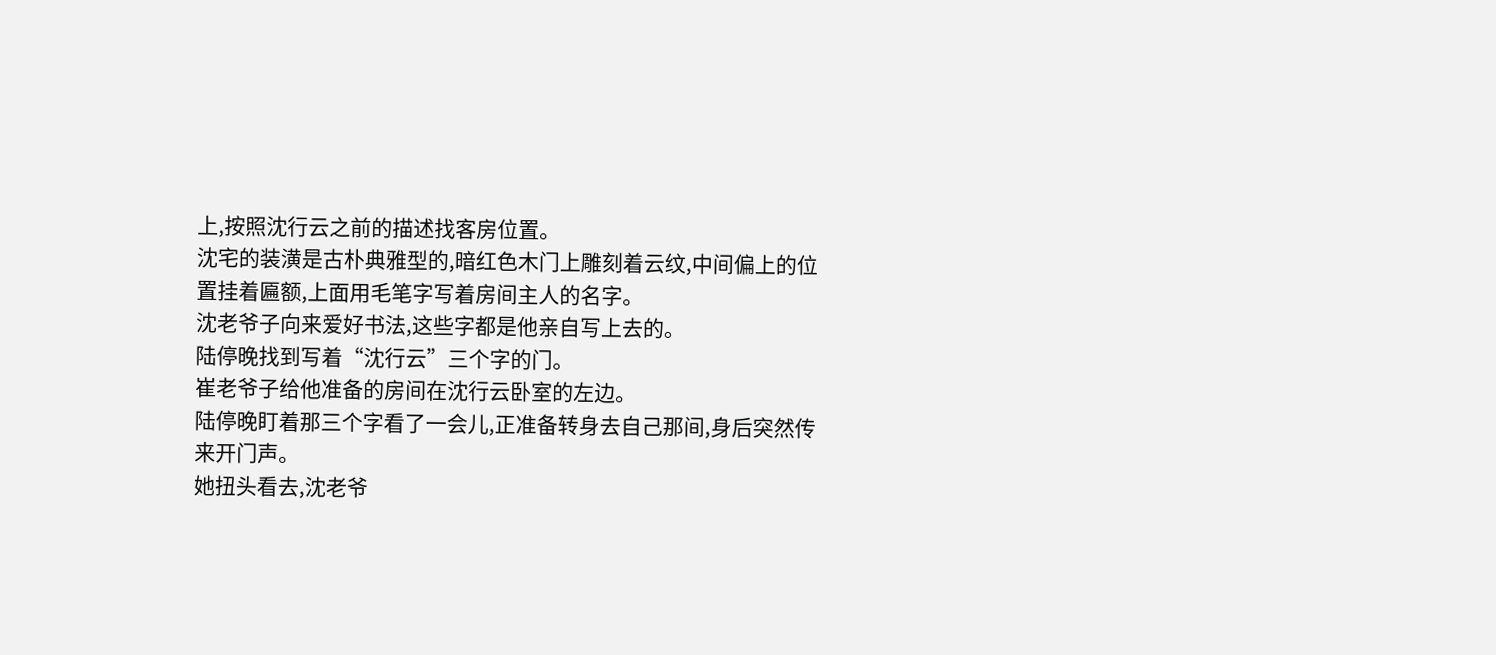上,按照沈行云之前的描述找客房位置。
沈宅的装潢是古朴典雅型的,暗红色木门上雕刻着云纹,中间偏上的位置挂着匾额,上面用毛笔字写着房间主人的名字。
沈老爷子向来爱好书法,这些字都是他亲自写上去的。
陆停晚找到写着“沈行云”三个字的门。
崔老爷子给他准备的房间在沈行云卧室的左边。
陆停晚盯着那三个字看了一会儿,正准备转身去自己那间,身后突然传来开门声。
她扭头看去,沈老爷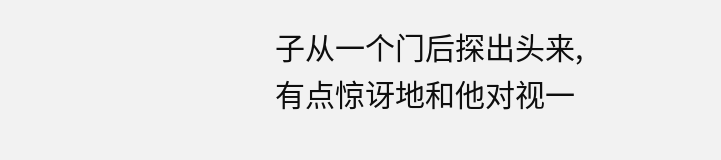子从一个门后探出头来,有点惊讶地和他对视一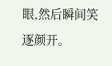眼,然后瞬间笑逐颜开。